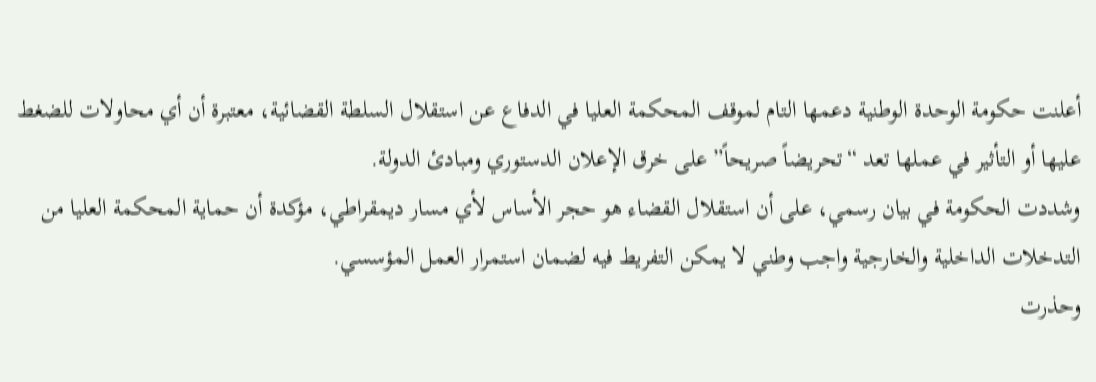أعلنت حكومة الوحدة الوطنية دعمها التام لموقف المحكمة العليا في الدفاع عن استقلال السلطة القضائية، معتبرة أن أي محاولات للضغط عليها أو التأثير في عملها تعد “تحريضاً صريحاً” على خرق الإعلان الدستوري ومبادئ الدولة.
وشددت الحكومة في بيان رسمي، على أن استقلال القضاء هو حجر الأساس لأي مسار ديمقراطي، مؤكدة أن حماية المحكمة العليا من التدخلات الداخلية والخارجية واجب وطني لا يمكن التفريط فيه لضمان استمرار العمل المؤسسي.
وحذرت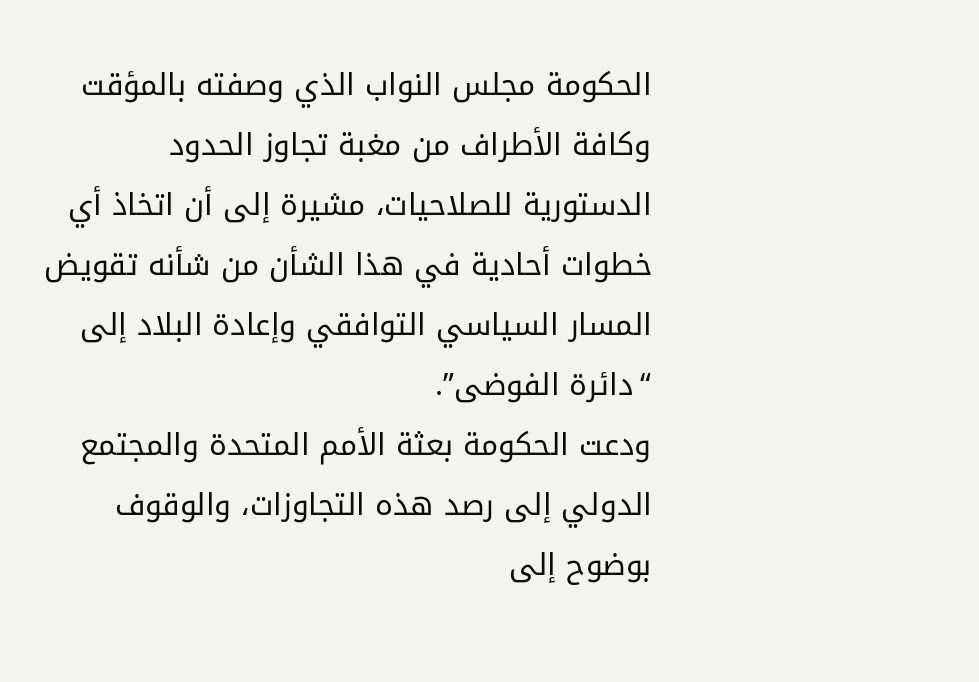الحكومة مجلس النواب الذي وصفته بالمؤقت وكافة الأطراف من مغبة تجاوز الحدود الدستورية للصلاحيات، مشيرة إلى أن اتخاذ أي خطوات أحادية في هذا الشأن من شأنه تقويض المسار السياسي التوافقي وإعادة البلاد إلى “دائرة الفوضى”.
ودعت الحكومة بعثة الأمم المتحدة والمجتمع الدولي إلى رصد هذه التجاوزات، والوقوف بوضوح إلى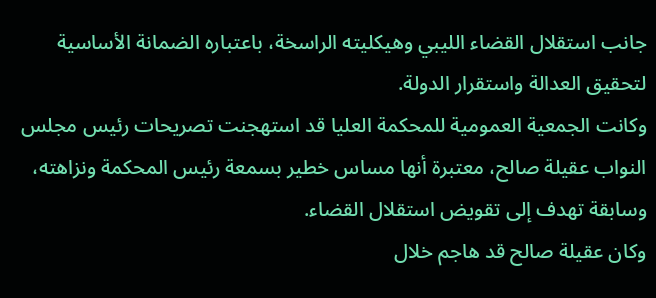جانب استقلال القضاء الليبي وهيكليته الراسخة، باعتباره الضمانة الأساسية لتحقيق العدالة واستقرار الدولة.
وكانت الجمعية العمومية للمحكمة العليا قد استهجنت تصريحات رئيس مجلس النواب عقيلة صالح، معتبرة أنها مساس خطير بسمعة رئيس المحكمة ونزاهته، وسابقة تهدف إلى تقويض استقلال القضاء.
وكان عقيلة صالح قد هاجم خلال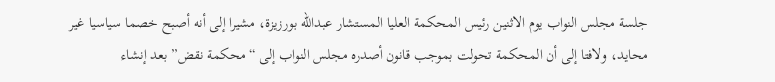جلسة مجلس النواب يوم الاثنين رئيس المحكمة العليا المستشار عبدالله بورزيزة، مشيرا إلى أنه أصبح خصما سياسيا غير محايد، ولافتا إلى أن المحكمة تحولت بموجب قانون أصدره مجلس النواب إلى “محكمة نقض” بعد إنشاء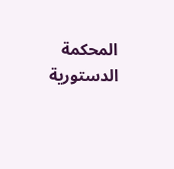المحكمة الدستورية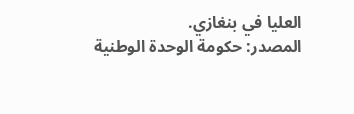العليا في بنغازي.
المصدر: حكومة الوحدة الوطنية